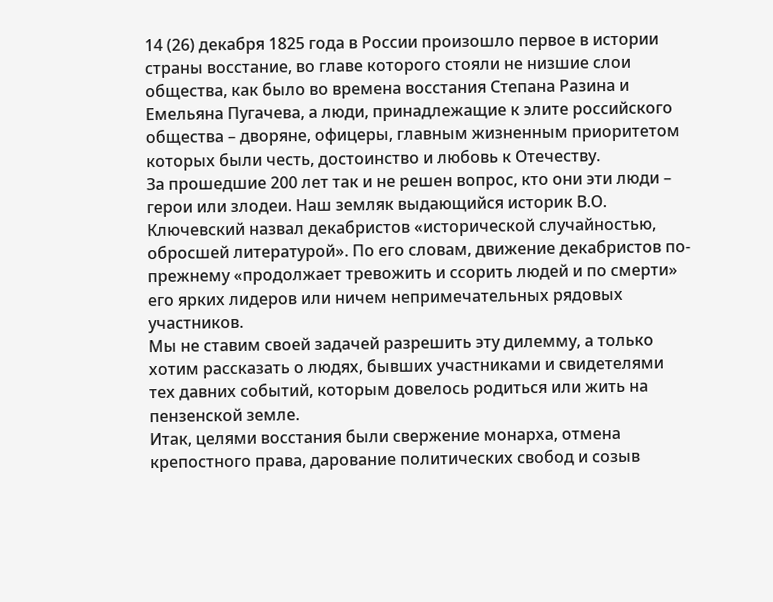14 (26) декабря 1825 года в России произошло первое в истории страны восстание, во главе которого стояли не низшие слои общества, как было во времена восстания Степана Разина и Емельяна Пугачева, а люди, принадлежащие к элите российского общества – дворяне, офицеры, главным жизненным приоритетом которых были честь, достоинство и любовь к Отечеству.
За прошедшие 200 лет так и не решен вопрос, кто они эти люди – герои или злодеи. Наш земляк выдающийся историк В.О. Ключевский назвал декабристов «исторической случайностью, обросшей литературой». По его словам, движение декабристов по-прежнему «продолжает тревожить и ссорить людей и по смерти» его ярких лидеров или ничем непримечательных рядовых участников.
Мы не ставим своей задачей разрешить эту дилемму, а только хотим рассказать о людях, бывших участниками и свидетелями тех давних событий, которым довелось родиться или жить на пензенской земле.
Итак, целями восстания были свержение монарха, отмена крепостного права, дарование политических свобод и созыв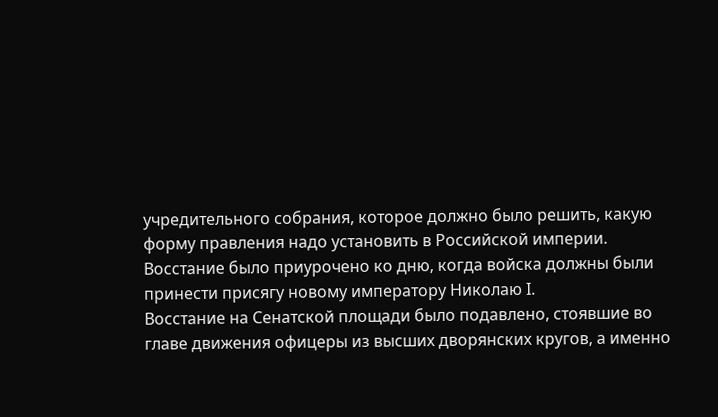учредительного собрания, которое должно было решить, какую форму правления надо установить в Российской империи. Восстание было приурочено ко дню, когда войска должны были принести присягу новому императору Николаю I.
Восстание на Сенатской площади было подавлено, стоявшие во главе движения офицеры из высших дворянских кругов, а именно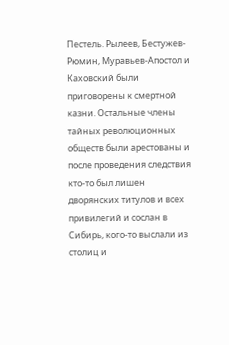Пестель. Рылеев, Бестужев-Рюмин, Муравьев-Апостол и Каховский были приговорены к смертной казни. Остальные члены тайных революционных обществ были арестованы и после проведения следствия кто-то был лишен дворянских титулов и всех привилегий и сослан в Сибирь, кого-то выслали из столиц и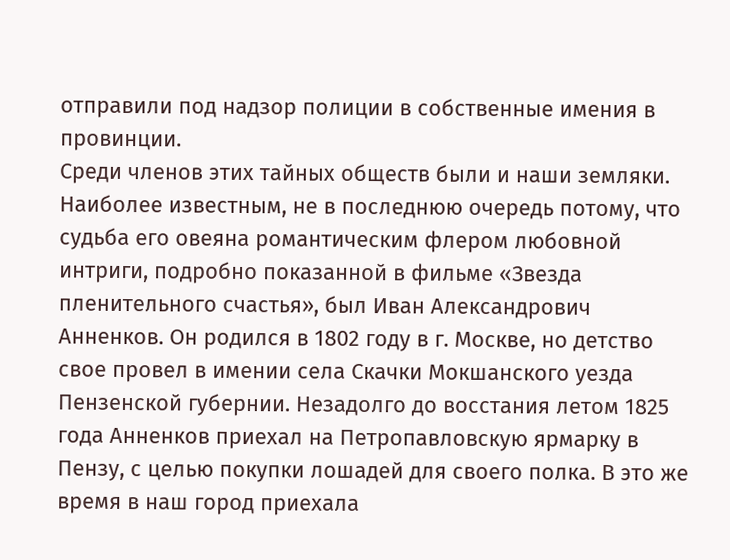отправили под надзор полиции в собственные имения в провинции.
Среди членов этих тайных обществ были и наши земляки. Наиболее известным, не в последнюю очередь потому, что судьба его овеяна романтическим флером любовной интриги, подробно показанной в фильме «Звезда пленительного счастья», был Иван Александрович Анненков. Он родился в 1802 году в г. Москве, но детство свое провел в имении села Скачки Мокшанского уезда Пензенской губернии. Незадолго до восстания летом 1825 года Анненков приехал на Петропавловскую ярмарку в Пензу, с целью покупки лошадей для своего полка. В это же время в наш город приехала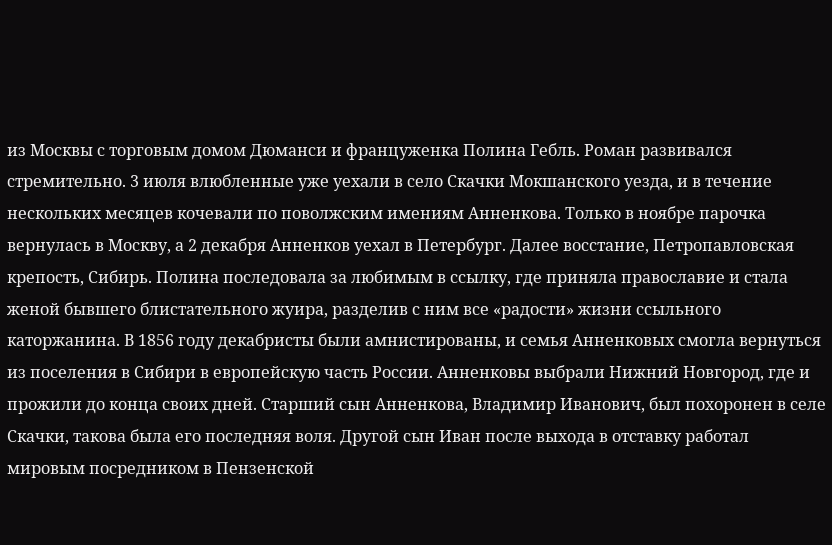из Москвы с торговым домом Дюманси и француженка Полина Гебль. Роман развивался стремительно. 3 июля влюбленные уже уехали в село Скачки Мокшанского уезда, и в течение нескольких месяцев кочевали по поволжским имениям Анненкова. Только в ноябре парочка вернулась в Москву, а 2 декабря Анненков уехал в Петербург. Далее восстание, Петропавловская крепость, Сибирь. Полина последовала за любимым в ссылку, где приняла православие и стала женой бывшего блистательного жуира, разделив с ним все «радости» жизни ссыльного каторжанина. В 1856 году декабристы были амнистированы, и семья Анненковых смогла вернуться из поселения в Сибири в европейскую часть России. Анненковы выбрали Нижний Новгород, где и прожили до конца своих дней. Старший сын Анненкова, Владимир Иванович, был похоронен в селе Скачки, такова была его последняя воля. Другой сын Иван после выхода в отставку работал мировым посредником в Пензенской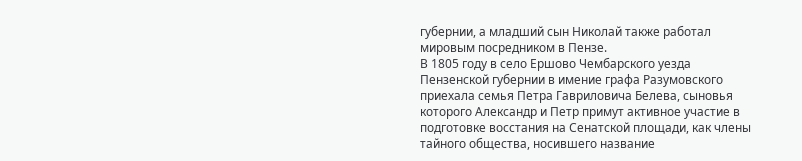губернии, а младший сын Николай также работал мировым посредником в Пензе.
В 1805 году в село Ершово Чембарского уезда Пензенской губернии в имение графа Разумовского приехала семья Петра Гавриловича Белева, сыновья которого Александр и Петр примут активное участие в подготовке восстания на Сенатской площади, как члены тайного общества, носившего название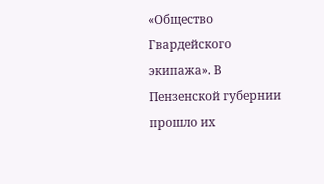«Общество Гвардейского экипажа». В Пензенской губернии прошло их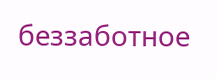беззаботное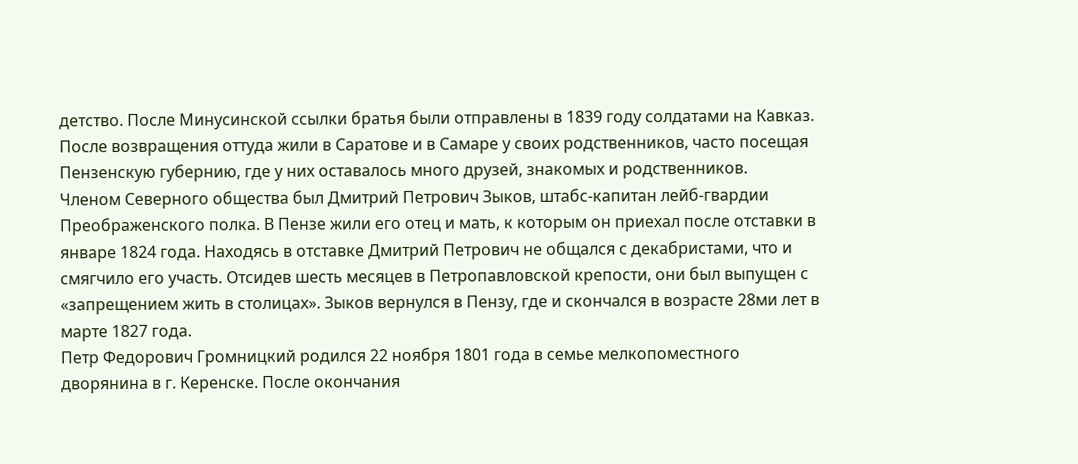детство. После Минусинской ссылки братья были отправлены в 1839 году солдатами на Кавказ. После возвращения оттуда жили в Саратове и в Самаре у своих родственников, часто посещая Пензенскую губернию, где у них оставалось много друзей, знакомых и родственников.
Членом Северного общества был Дмитрий Петрович Зыков, штабс-капитан лейб-гвардии Преображенского полка. В Пензе жили его отец и мать, к которым он приехал после отставки в январе 1824 года. Находясь в отставке Дмитрий Петрович не общался с декабристами, что и смягчило его участь. Отсидев шесть месяцев в Петропавловской крепости, они был выпущен с «запрещением жить в столицах». Зыков вернулся в Пензу, где и скончался в возрасте 28ми лет в марте 1827 года.
Петр Федорович Громницкий родился 22 ноября 1801 года в семье мелкопоместного дворянина в г. Керенске. После окончания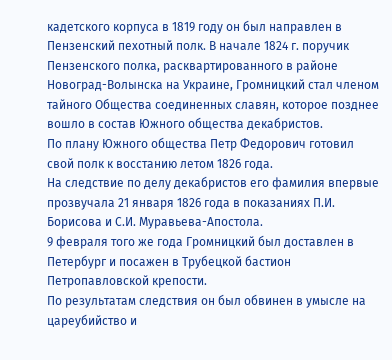кадетского корпуса в 1819 году он был направлен в Пензенский пехотный полк. В начале 1824 г. поручик Пензенского полка, расквартированного в районе Новоград-Волынска на Украине, Громницкий стал членом тайного Общества соединенных славян, которое позднее вошло в состав Южного общества декабристов.
По плану Южного общества Петр Федорович готовил свой полк к восстанию летом 1826 года.
На следствие по делу декабристов его фамилия впервые прозвучала 21 января 1826 года в показаниях П.И. Борисова и С.И. Муравьева-Апостола.
9 февраля того же года Громницкий был доставлен в Петербург и посажен в Трубецкой бастион Петропавловской крепости.
По результатам следствия он был обвинен в умысле на цареубийство и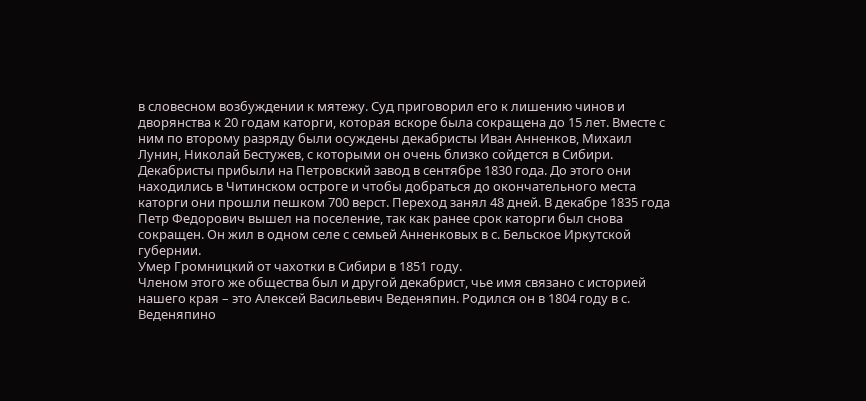в словесном возбуждении к мятежу. Суд приговорил его к лишению чинов и дворянства к 20 годам каторги, которая вскоре была сокращена до 15 лет. Вместе с ним по второму разряду были осуждены декабристы Иван Анненков, Михаил Лунин, Николай Бестужев, с которыми он очень близко сойдется в Сибири. Декабристы прибыли на Петровский завод в сентябре 1830 года. До этого они находились в Читинском остроге и чтобы добраться до окончательного места каторги они прошли пешком 700 верст. Переход занял 48 дней. В декабре 1835 года Петр Федорович вышел на поселение, так как ранее срок каторги был снова сокращен. Он жил в одном селе с семьей Анненковых в с. Бельское Иркутской губернии.
Умер Громницкий от чахотки в Сибири в 1851 году.
Членом этого же общества был и другой декабрист, чье имя связано с историей нашего края – это Алексей Васильевич Веденяпин. Родился он в 1804 году в с. Веденяпино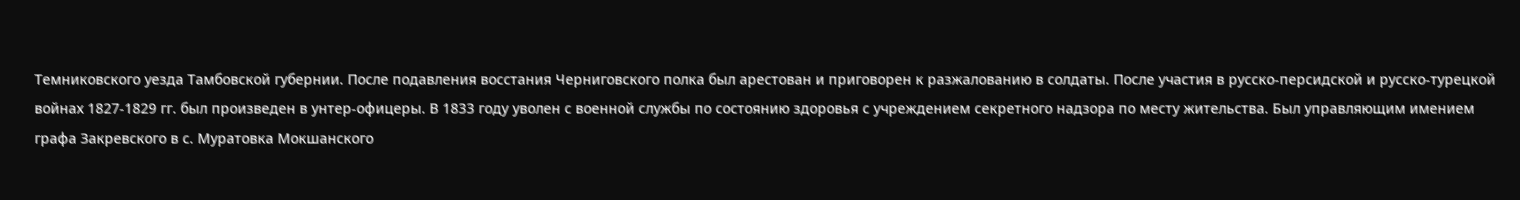Темниковского уезда Тамбовской губернии. После подавления восстания Черниговского полка был арестован и приговорен к разжалованию в солдаты. После участия в русско-персидской и русско-турецкой войнах 1827-1829 гг. был произведен в унтер-офицеры. В 1833 году уволен с военной службы по состоянию здоровья с учреждением секретного надзора по месту жительства. Был управляющим имением графа Закревского в с. Муратовка Мокшанского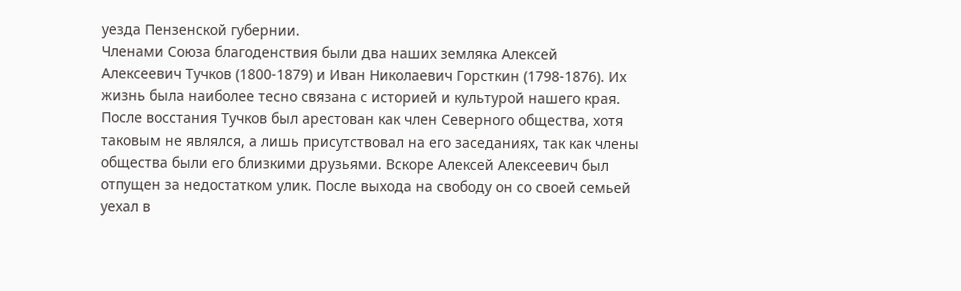уезда Пензенской губернии.
Членами Союза благоденствия были два наших земляка Алексей Алексеевич Тучков (1800-1879) и Иван Николаевич Горсткин (1798-1876). Их жизнь была наиболее тесно связана с историей и культурой нашего края.
После восстания Тучков был арестован как член Северного общества, хотя таковым не являлся, а лишь присутствовал на его заседаниях, так как члены общества были его близкими друзьями. Вскоре Алексей Алексеевич был отпущен за недостатком улик. После выхода на свободу он со своей семьей уехал в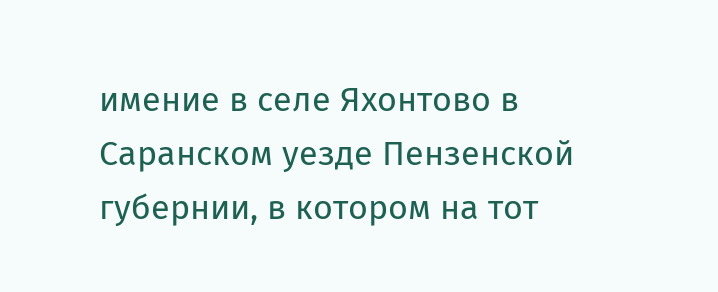имение в селе Яхонтово в Саранском уезде Пензенской губернии, в котором на тот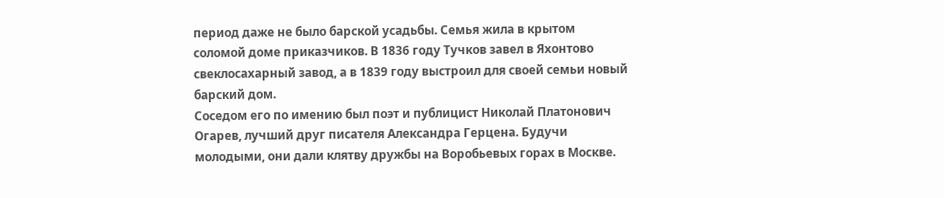период даже не было барской усадьбы. Семья жила в крытом соломой доме приказчиков. В 1836 году Тучков завел в Яхонтово свеклосахарный завод, а в 1839 году выстроил для своей семьи новый барский дом.
Соседом его по имению был поэт и публицист Николай Платонович Огарев, лучший друг писателя Александра Герцена. Будучи молодыми, они дали клятву дружбы на Воробьевых горах в Москве.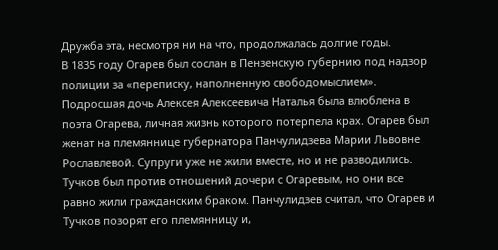Дружба эта, несмотря ни на что, продолжалась долгие годы.
В 1835 году Огарев был сослан в Пензенскую губернию под надзор полиции за «переписку, наполненную свободомыслием». Подросшая дочь Алексея Алексеевича Наталья была влюблена в поэта Огарева, личная жизнь которого потерпела крах. Огарев был женат на племяннице губернатора Панчулидзева Марии Львовне Рославлевой. Супруги уже не жили вместе, но и не разводились. Тучков был против отношений дочери с Огаревым, но они все равно жили гражданским браком. Панчулидзев считал, что Огарев и Тучков позорят его племянницу и,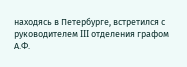находясь в Петербурге, встретился с руководителем III отделения графом А.Ф.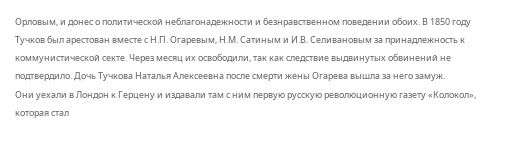Орловым, и донес о политической неблагонадежности и безнравственном поведении обоих. В 1850 году Тучков был арестован вместе с Н.П. Огаревым, Н.М. Сатиным и И.В. Селивановым за принадлежность к коммунистической секте. Через месяц их освободили, так как следствие выдвинутых обвинений не подтвердило. Дочь Тучкова Наталья Алексеевна после смерти жены Огарева вышла за него замуж.
Они уехали в Лондон к Герцену и издавали там с ним первую русскую революционную газету «Колокол», которая стал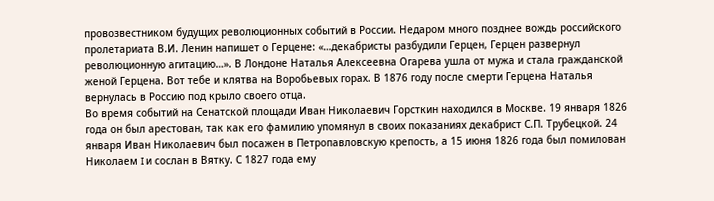провозвестником будущих революционных событий в России. Недаром много позднее вождь российского пролетариата В.И. Ленин напишет о Герцене: «…декабристы разбудили Герцен, Герцен развернул революционную агитацию…». В Лондоне Наталья Алексеевна Огарева ушла от мужа и стала гражданской женой Герцена. Вот тебе и клятва на Воробьевых горах. В 1876 году после смерти Герцена Наталья вернулась в Россию под крыло своего отца.
Во время событий на Сенатской площади Иван Николаевич Горсткин находился в Москве. 19 января 1826 года он был арестован, так как его фамилию упомянул в своих показаниях декабрист С.П. Трубецкой. 24 января Иван Николаевич был посажен в Петропавловскую крепость, а 15 июня 1826 года был помилован Николаем I и сослан в Вятку. С 1827 года ему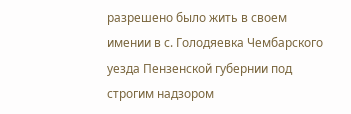разрешено было жить в своем имении в с. Голодяевка Чембарского уезда Пензенской губернии под строгим надзором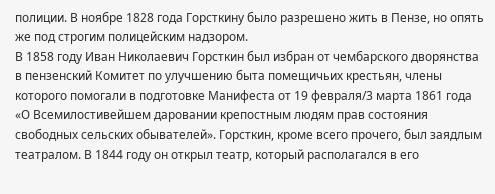полиции. В ноябре 1828 года Горсткину было разрешено жить в Пензе, но опять же под строгим полицейским надзором.
В 1858 году Иван Николаевич Горсткин был избран от чембарского дворянства в пензенский Комитет по улучшению быта помещичьих крестьян, члены которого помогали в подготовке Манифеста от 19 февраля/3 марта 1861 года «О Всемилостивейшем даровании крепостным людям прав состояния свободных сельских обывателей». Горсткин, кроме всего прочего, был заядлым театралом. В 1844 году он открыл театр, который располагался в его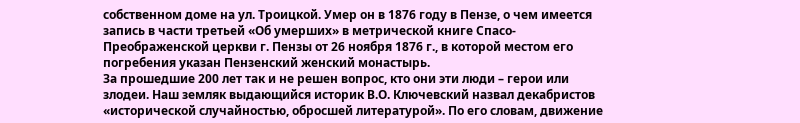собственном доме на ул. Троицкой. Умер он в 1876 году в Пензе, о чем имеется запись в части третьей «Об умерших» в метрической книге Спасо-Преображенской церкви г. Пензы от 26 ноября 1876 г., в которой местом его погребения указан Пензенский женский монастырь.
За прошедшие 200 лет так и не решен вопрос, кто они эти люди – герои или злодеи. Наш земляк выдающийся историк В.О. Ключевский назвал декабристов «исторической случайностью, обросшей литературой». По его словам, движение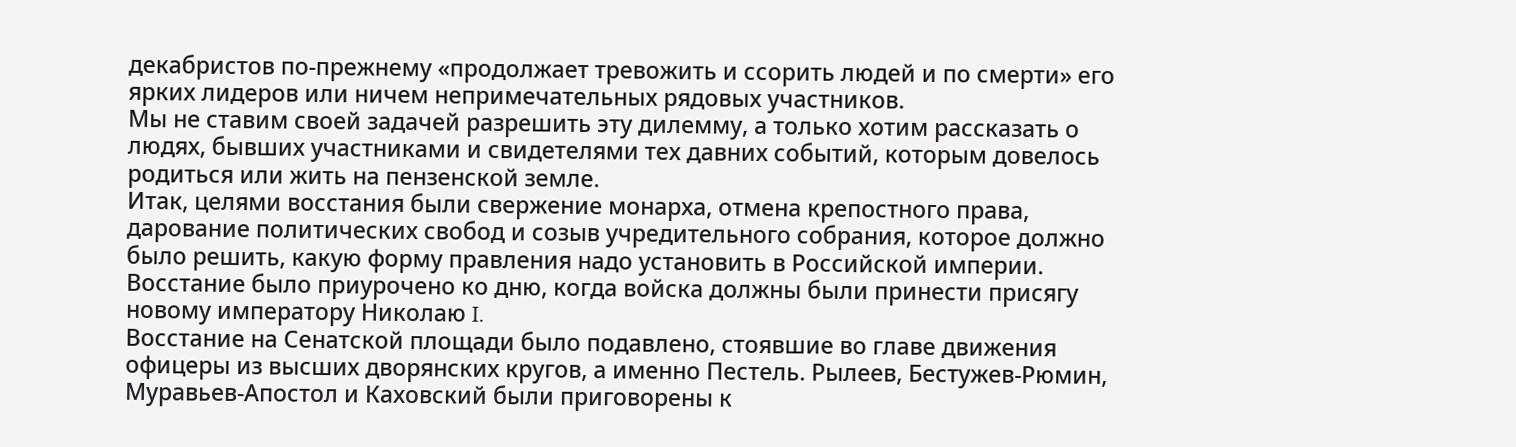декабристов по-прежнему «продолжает тревожить и ссорить людей и по смерти» его ярких лидеров или ничем непримечательных рядовых участников.
Мы не ставим своей задачей разрешить эту дилемму, а только хотим рассказать о людях, бывших участниками и свидетелями тех давних событий, которым довелось родиться или жить на пензенской земле.
Итак, целями восстания были свержение монарха, отмена крепостного права, дарование политических свобод и созыв учредительного собрания, которое должно было решить, какую форму правления надо установить в Российской империи. Восстание было приурочено ко дню, когда войска должны были принести присягу новому императору Николаю I.
Восстание на Сенатской площади было подавлено, стоявшие во главе движения офицеры из высших дворянских кругов, а именно Пестель. Рылеев, Бестужев-Рюмин, Муравьев-Апостол и Каховский были приговорены к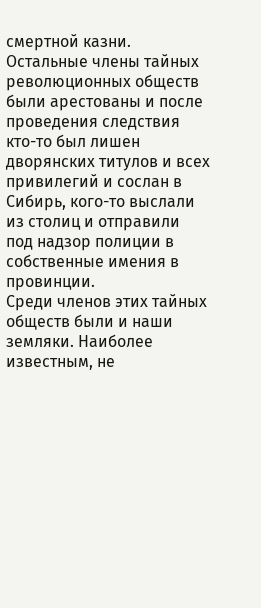смертной казни. Остальные члены тайных революционных обществ были арестованы и после проведения следствия кто-то был лишен дворянских титулов и всех привилегий и сослан в Сибирь, кого-то выслали из столиц и отправили под надзор полиции в собственные имения в провинции.
Среди членов этих тайных обществ были и наши земляки. Наиболее известным, не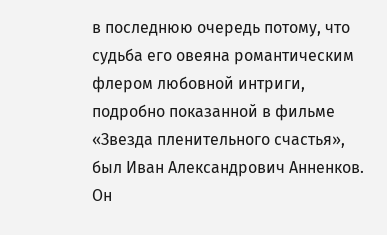в последнюю очередь потому, что судьба его овеяна романтическим флером любовной интриги, подробно показанной в фильме «Звезда пленительного счастья», был Иван Александрович Анненков. Он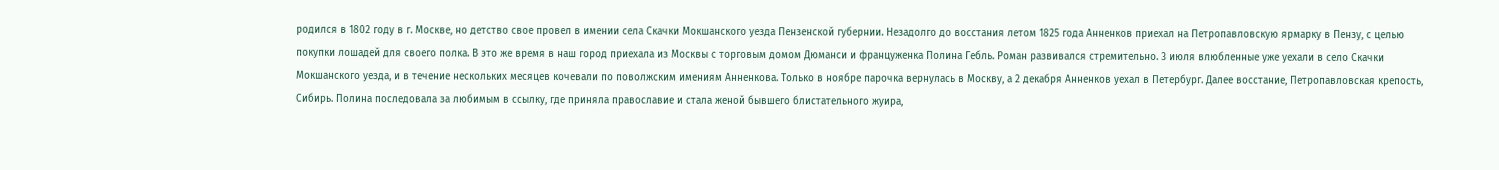родился в 1802 году в г. Москве, но детство свое провел в имении села Скачки Мокшанского уезда Пензенской губернии. Незадолго до восстания летом 1825 года Анненков приехал на Петропавловскую ярмарку в Пензу, с целью покупки лошадей для своего полка. В это же время в наш город приехала из Москвы с торговым домом Дюманси и француженка Полина Гебль. Роман развивался стремительно. 3 июля влюбленные уже уехали в село Скачки Мокшанского уезда, и в течение нескольких месяцев кочевали по поволжским имениям Анненкова. Только в ноябре парочка вернулась в Москву, а 2 декабря Анненков уехал в Петербург. Далее восстание, Петропавловская крепость, Сибирь. Полина последовала за любимым в ссылку, где приняла православие и стала женой бывшего блистательного жуира,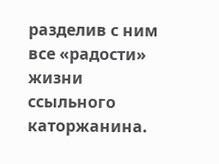разделив с ним все «радости» жизни ссыльного каторжанина.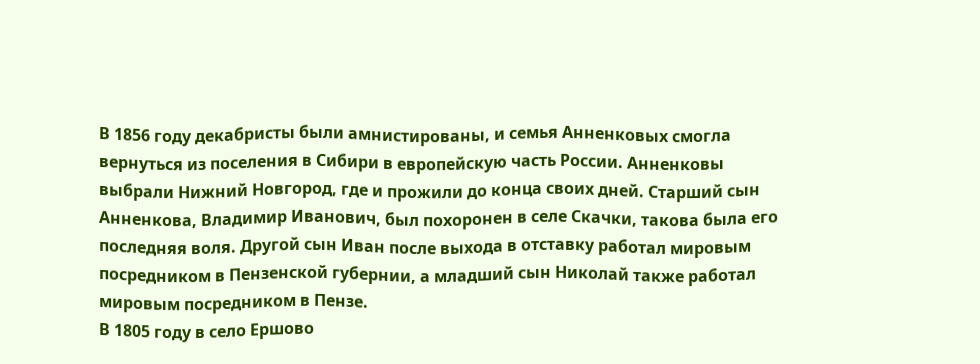В 1856 году декабристы были амнистированы, и семья Анненковых смогла вернуться из поселения в Сибири в европейскую часть России. Анненковы выбрали Нижний Новгород, где и прожили до конца своих дней. Старший сын Анненкова, Владимир Иванович, был похоронен в селе Скачки, такова была его последняя воля. Другой сын Иван после выхода в отставку работал мировым посредником в Пензенской губернии, а младший сын Николай также работал мировым посредником в Пензе.
В 1805 году в село Ершово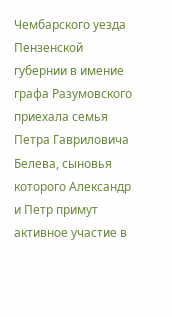Чембарского уезда Пензенской губернии в имение графа Разумовского приехала семья Петра Гавриловича Белева, сыновья которого Александр и Петр примут активное участие в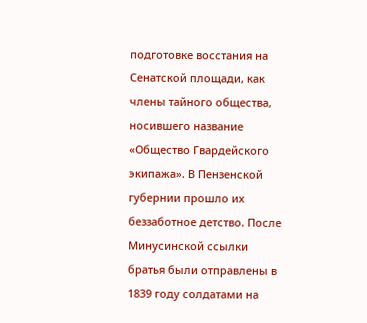подготовке восстания на Сенатской площади, как члены тайного общества, носившего название «Общество Гвардейского экипажа». В Пензенской губернии прошло их беззаботное детство. После Минусинской ссылки братья были отправлены в 1839 году солдатами на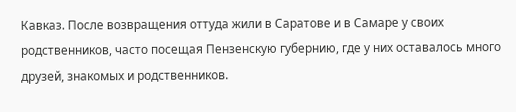Кавказ. После возвращения оттуда жили в Саратове и в Самаре у своих родственников, часто посещая Пензенскую губернию, где у них оставалось много друзей, знакомых и родственников.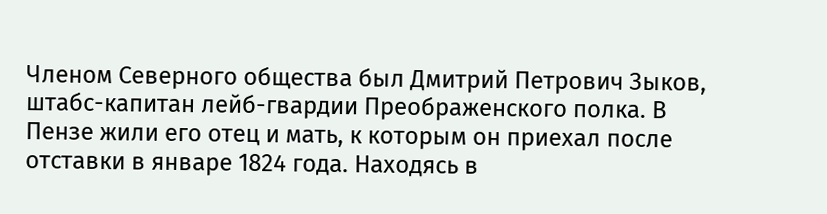Членом Северного общества был Дмитрий Петрович Зыков, штабс-капитан лейб-гвардии Преображенского полка. В Пензе жили его отец и мать, к которым он приехал после отставки в январе 1824 года. Находясь в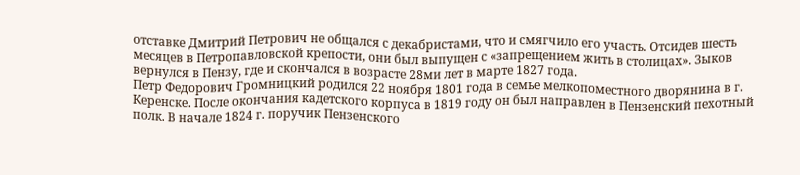отставке Дмитрий Петрович не общался с декабристами, что и смягчило его участь. Отсидев шесть месяцев в Петропавловской крепости, они был выпущен с «запрещением жить в столицах». Зыков вернулся в Пензу, где и скончался в возрасте 28ми лет в марте 1827 года.
Петр Федорович Громницкий родился 22 ноября 1801 года в семье мелкопоместного дворянина в г. Керенске. После окончания кадетского корпуса в 1819 году он был направлен в Пензенский пехотный полк. В начале 1824 г. поручик Пензенского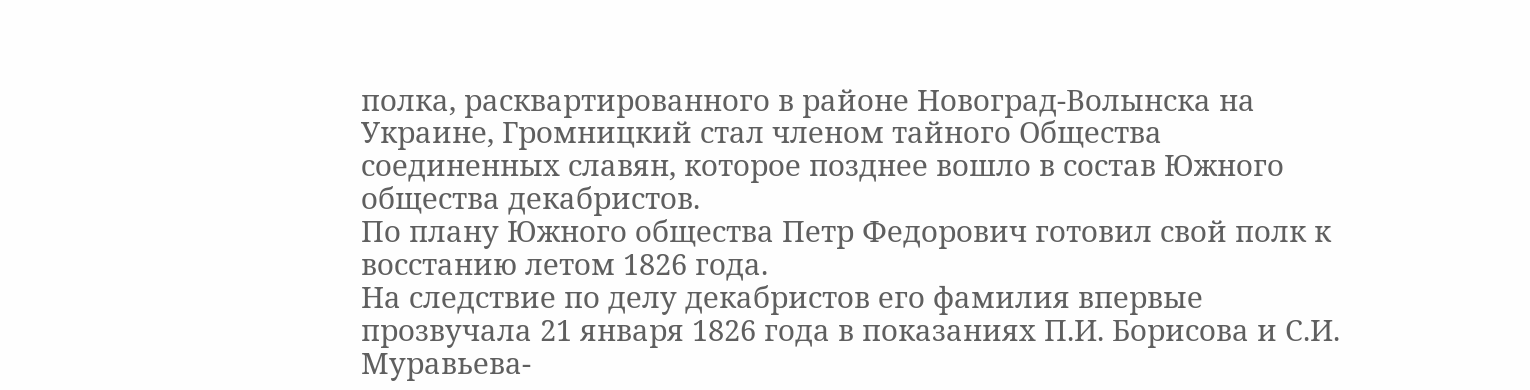полка, расквартированного в районе Новоград-Волынска на Украине, Громницкий стал членом тайного Общества соединенных славян, которое позднее вошло в состав Южного общества декабристов.
По плану Южного общества Петр Федорович готовил свой полк к восстанию летом 1826 года.
На следствие по делу декабристов его фамилия впервые прозвучала 21 января 1826 года в показаниях П.И. Борисова и С.И. Муравьева-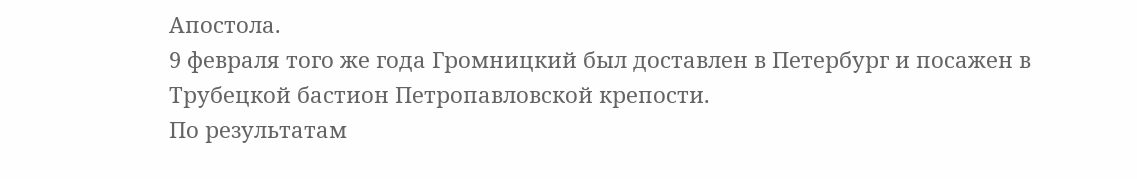Апостола.
9 февраля того же года Громницкий был доставлен в Петербург и посажен в Трубецкой бастион Петропавловской крепости.
По результатам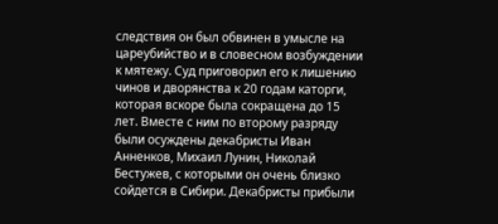следствия он был обвинен в умысле на цареубийство и в словесном возбуждении к мятежу. Суд приговорил его к лишению чинов и дворянства к 20 годам каторги, которая вскоре была сокращена до 15 лет. Вместе с ним по второму разряду были осуждены декабристы Иван Анненков, Михаил Лунин, Николай Бестужев, с которыми он очень близко сойдется в Сибири. Декабристы прибыли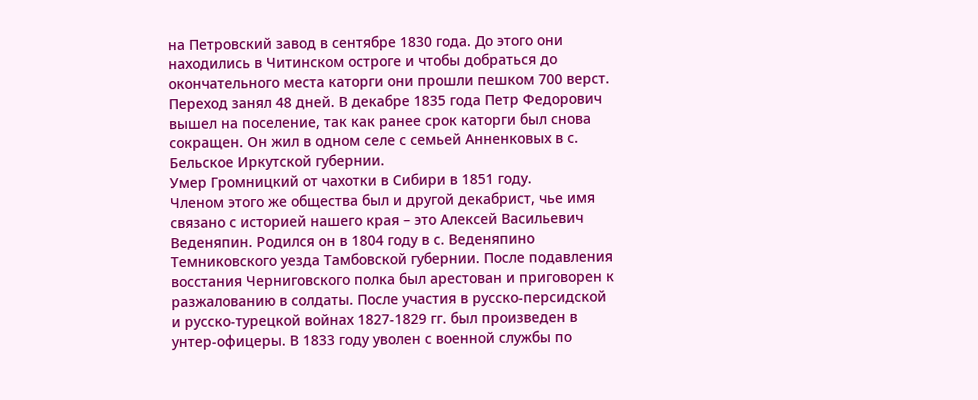на Петровский завод в сентябре 1830 года. До этого они находились в Читинском остроге и чтобы добраться до окончательного места каторги они прошли пешком 700 верст. Переход занял 48 дней. В декабре 1835 года Петр Федорович вышел на поселение, так как ранее срок каторги был снова сокращен. Он жил в одном селе с семьей Анненковых в с. Бельское Иркутской губернии.
Умер Громницкий от чахотки в Сибири в 1851 году.
Членом этого же общества был и другой декабрист, чье имя связано с историей нашего края – это Алексей Васильевич Веденяпин. Родился он в 1804 году в с. Веденяпино Темниковского уезда Тамбовской губернии. После подавления восстания Черниговского полка был арестован и приговорен к разжалованию в солдаты. После участия в русско-персидской и русско-турецкой войнах 1827-1829 гг. был произведен в унтер-офицеры. В 1833 году уволен с военной службы по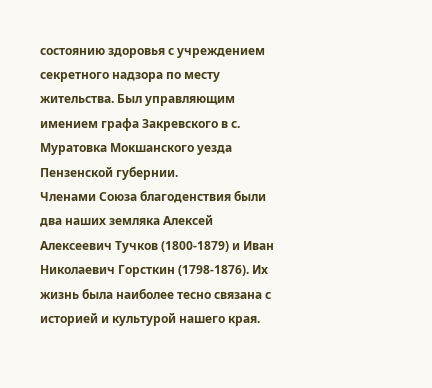состоянию здоровья с учреждением секретного надзора по месту жительства. Был управляющим имением графа Закревского в с. Муратовка Мокшанского уезда Пензенской губернии.
Членами Союза благоденствия были два наших земляка Алексей Алексеевич Тучков (1800-1879) и Иван Николаевич Горсткин (1798-1876). Их жизнь была наиболее тесно связана с историей и культурой нашего края.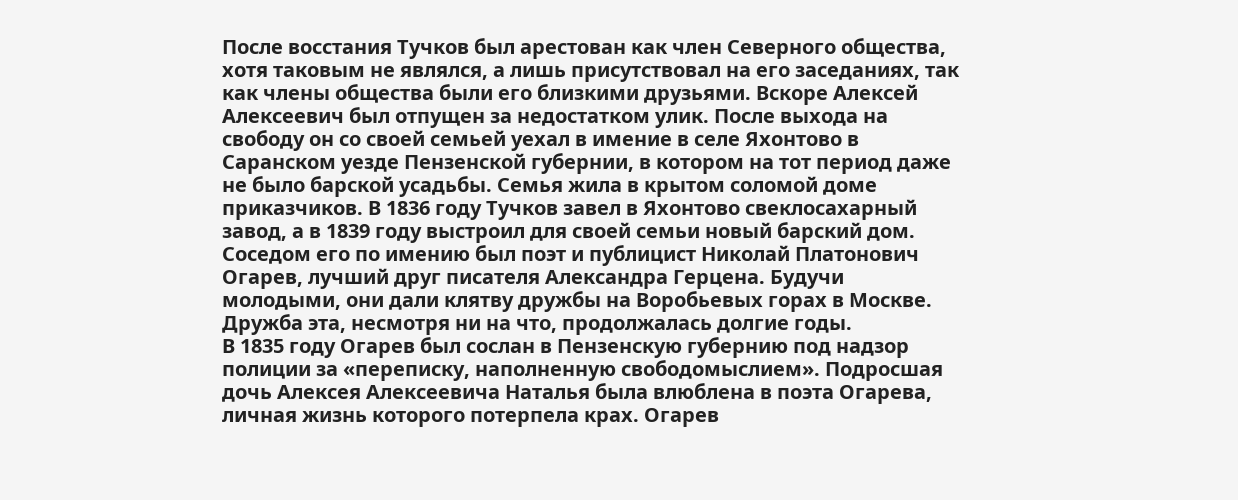После восстания Тучков был арестован как член Северного общества, хотя таковым не являлся, а лишь присутствовал на его заседаниях, так как члены общества были его близкими друзьями. Вскоре Алексей Алексеевич был отпущен за недостатком улик. После выхода на свободу он со своей семьей уехал в имение в селе Яхонтово в Саранском уезде Пензенской губернии, в котором на тот период даже не было барской усадьбы. Семья жила в крытом соломой доме приказчиков. В 1836 году Тучков завел в Яхонтово свеклосахарный завод, а в 1839 году выстроил для своей семьи новый барский дом.
Соседом его по имению был поэт и публицист Николай Платонович Огарев, лучший друг писателя Александра Герцена. Будучи молодыми, они дали клятву дружбы на Воробьевых горах в Москве. Дружба эта, несмотря ни на что, продолжалась долгие годы.
В 1835 году Огарев был сослан в Пензенскую губернию под надзор полиции за «переписку, наполненную свободомыслием». Подросшая дочь Алексея Алексеевича Наталья была влюблена в поэта Огарева, личная жизнь которого потерпела крах. Огарев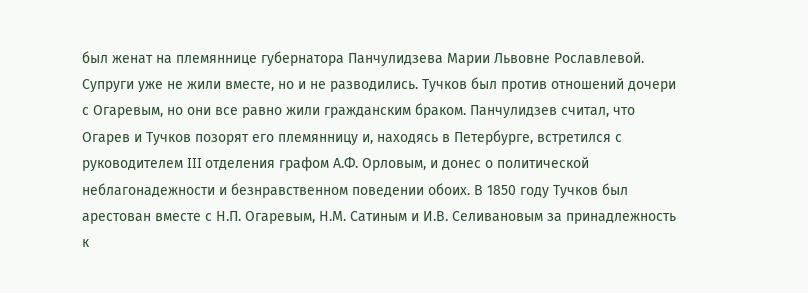был женат на племяннице губернатора Панчулидзева Марии Львовне Рославлевой. Супруги уже не жили вместе, но и не разводились. Тучков был против отношений дочери с Огаревым, но они все равно жили гражданским браком. Панчулидзев считал, что Огарев и Тучков позорят его племянницу и, находясь в Петербурге, встретился с руководителем III отделения графом А.Ф. Орловым, и донес о политической неблагонадежности и безнравственном поведении обоих. В 1850 году Тучков был арестован вместе с Н.П. Огаревым, Н.М. Сатиным и И.В. Селивановым за принадлежность к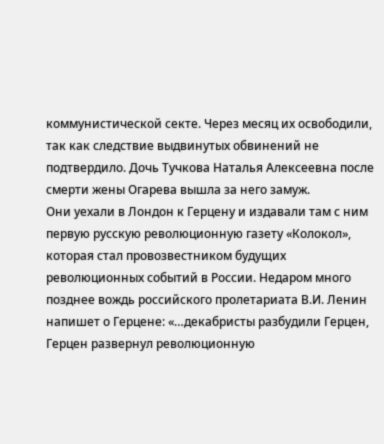коммунистической секте. Через месяц их освободили, так как следствие выдвинутых обвинений не подтвердило. Дочь Тучкова Наталья Алексеевна после смерти жены Огарева вышла за него замуж.
Они уехали в Лондон к Герцену и издавали там с ним первую русскую революционную газету «Колокол», которая стал провозвестником будущих революционных событий в России. Недаром много позднее вождь российского пролетариата В.И. Ленин напишет о Герцене: «…декабристы разбудили Герцен, Герцен развернул революционную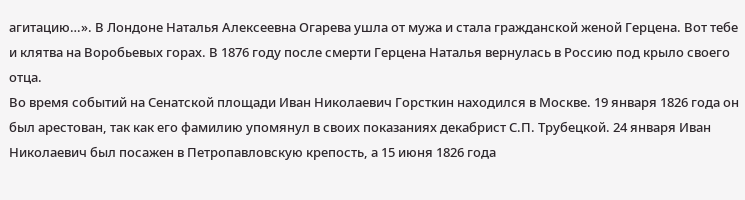агитацию…». В Лондоне Наталья Алексеевна Огарева ушла от мужа и стала гражданской женой Герцена. Вот тебе и клятва на Воробьевых горах. В 1876 году после смерти Герцена Наталья вернулась в Россию под крыло своего отца.
Во время событий на Сенатской площади Иван Николаевич Горсткин находился в Москве. 19 января 1826 года он был арестован, так как его фамилию упомянул в своих показаниях декабрист С.П. Трубецкой. 24 января Иван Николаевич был посажен в Петропавловскую крепость, а 15 июня 1826 года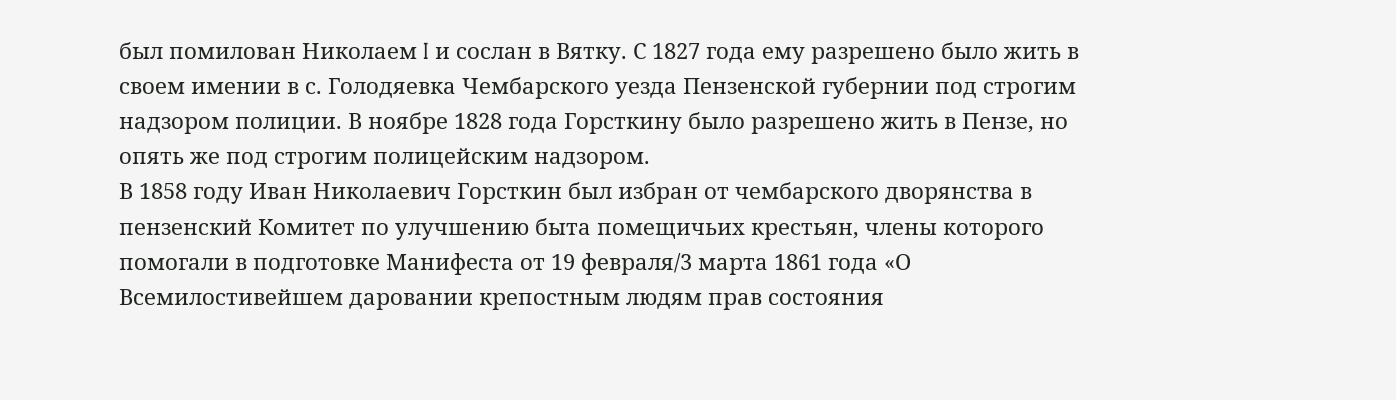был помилован Николаем I и сослан в Вятку. С 1827 года ему разрешено было жить в своем имении в с. Голодяевка Чембарского уезда Пензенской губернии под строгим надзором полиции. В ноябре 1828 года Горсткину было разрешено жить в Пензе, но опять же под строгим полицейским надзором.
В 1858 году Иван Николаевич Горсткин был избран от чембарского дворянства в пензенский Комитет по улучшению быта помещичьих крестьян, члены которого помогали в подготовке Манифеста от 19 февраля/3 марта 1861 года «О Всемилостивейшем даровании крепостным людям прав состояния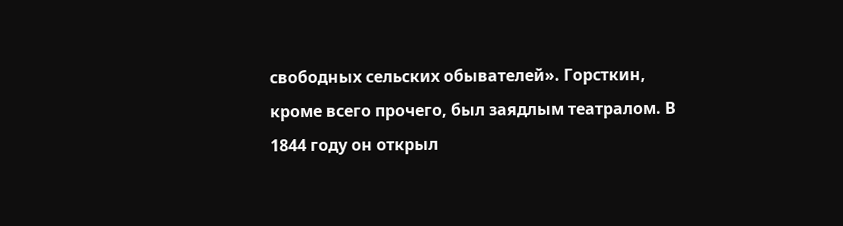свободных сельских обывателей». Горсткин, кроме всего прочего, был заядлым театралом. В 1844 году он открыл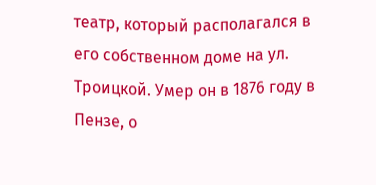театр, который располагался в его собственном доме на ул. Троицкой. Умер он в 1876 году в Пензе, о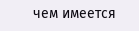чем имеется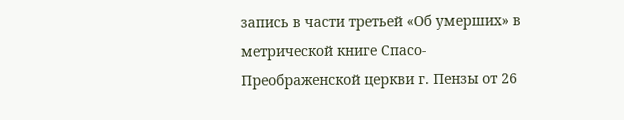запись в части третьей «Об умерших» в метрической книге Спасо-Преображенской церкви г. Пензы от 26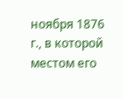ноября 1876 г., в которой местом его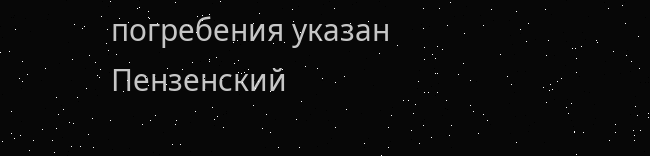погребения указан Пензенский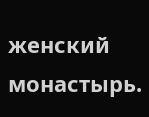женский монастырь.